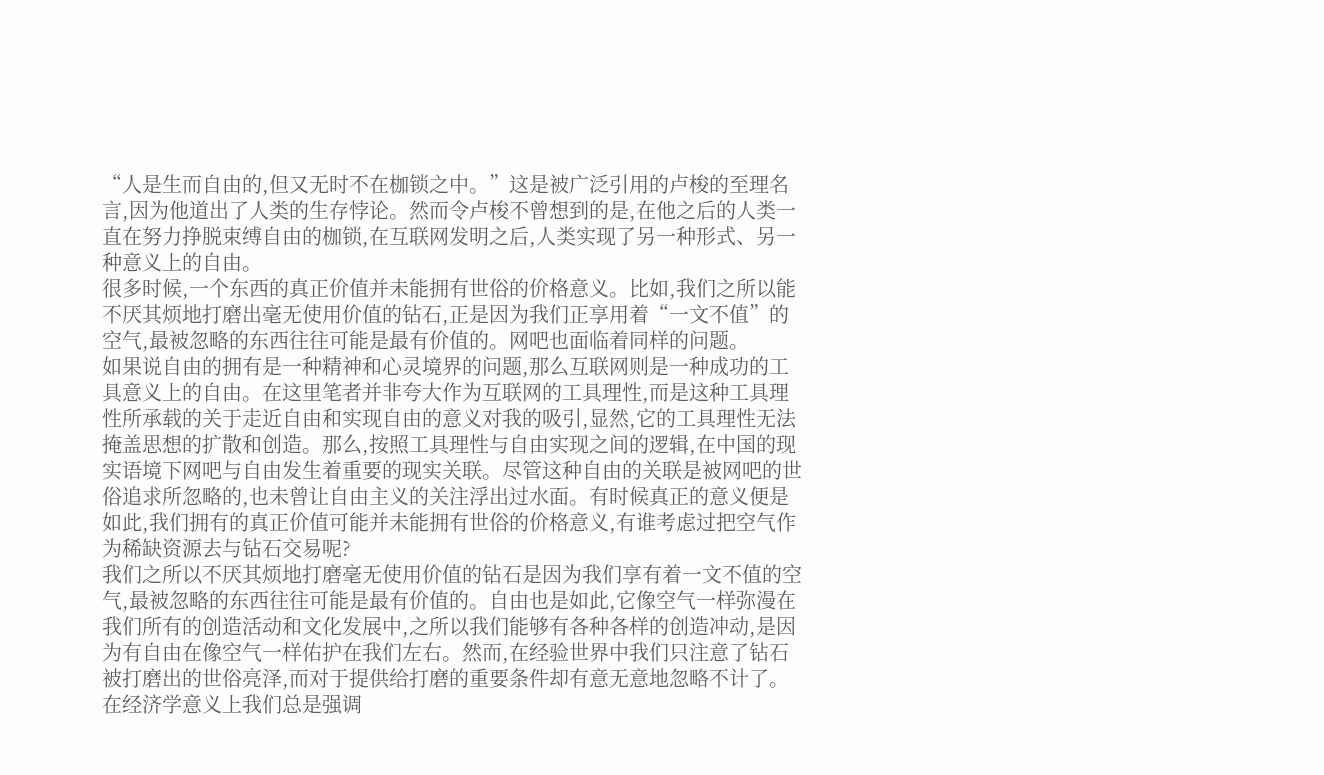“人是生而自由的,但又无时不在枷锁之中。”这是被广泛引用的卢梭的至理名言,因为他道出了人类的生存悖论。然而令卢梭不曾想到的是,在他之后的人类一直在努力挣脱束缚自由的枷锁,在互联网发明之后,人类实现了另一种形式、另一种意义上的自由。
很多时候,一个东西的真正价值并未能拥有世俗的价格意义。比如,我们之所以能不厌其烦地打磨出毫无使用价值的钻石,正是因为我们正享用着“一文不值”的空气,最被忽略的东西往往可能是最有价值的。网吧也面临着同样的问题。
如果说自由的拥有是一种精神和心灵境界的问题,那么互联网则是一种成功的工具意义上的自由。在这里笔者并非夸大作为互联网的工具理性,而是这种工具理性所承载的关于走近自由和实现自由的意义对我的吸引,显然,它的工具理性无法掩盖思想的扩散和创造。那么,按照工具理性与自由实现之间的逻辑,在中国的现实语境下网吧与自由发生着重要的现实关联。尽管这种自由的关联是被网吧的世俗追求所忽略的,也未曾让自由主义的关注浮出过水面。有时候真正的意义便是如此,我们拥有的真正价值可能并未能拥有世俗的价格意义,有谁考虑过把空气作为稀缺资源去与钻石交易呢?
我们之所以不厌其烦地打磨毫无使用价值的钻石是因为我们享有着一文不值的空气,最被忽略的东西往往可能是最有价值的。自由也是如此,它像空气一样弥漫在我们所有的创造活动和文化发展中,之所以我们能够有各种各样的创造冲动,是因为有自由在像空气一样佑护在我们左右。然而,在经验世界中我们只注意了钻石被打磨出的世俗亮泽,而对于提供给打磨的重要条件却有意无意地忽略不计了。
在经济学意义上我们总是强调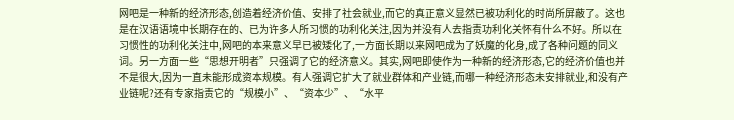网吧是一种新的经济形态,创造着经济价值、安排了社会就业,而它的真正意义显然已被功利化的时尚所屏蔽了。这也是在汉语语境中长期存在的、已为许多人所习惯的功利化关注,因为并没有人去指责功利化关怀有什么不好。所以在习惯性的功利化关注中,网吧的本来意义早已被矮化了,一方面长期以来网吧成为了妖魔的化身,成了各种问题的同义词。另一方面一些“思想开明者”只强调了它的经济意义。其实,网吧即使作为一种新的经济形态,它的经济价值也并不是很大,因为一直未能形成资本规模。有人强调它扩大了就业群体和产业链,而哪一种经济形态未安排就业,和没有产业链呢?还有专家指责它的“规模小”、“资本少”、“水平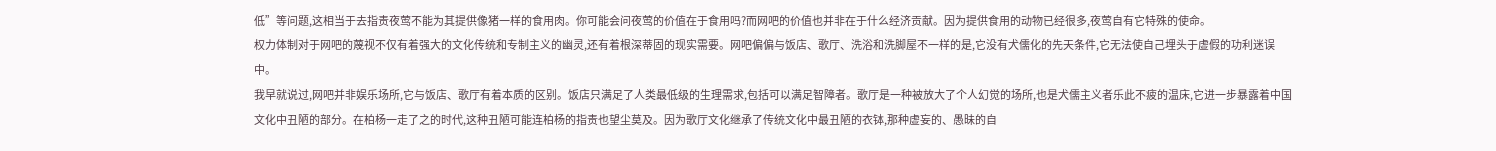低”等问题,这相当于去指责夜莺不能为其提供像猪一样的食用肉。你可能会问夜莺的价值在于食用吗?而网吧的价值也并非在于什么经济贡献。因为提供食用的动物已经很多,夜莺自有它特殊的使命。
权力体制对于网吧的蔑视不仅有着强大的文化传统和专制主义的幽灵,还有着根深蒂固的现实需要。网吧偏偏与饭店、歌厅、洗浴和洗脚屋不一样的是,它没有犬儒化的先天条件,它无法使自己埋头于虚假的功利迷误中。
我早就说过,网吧并非娱乐场所,它与饭店、歌厅有着本质的区别。饭店只满足了人类最低级的生理需求,包括可以满足智障者。歌厅是一种被放大了个人幻觉的场所,也是犬儒主义者乐此不疲的温床,它进一步暴露着中国文化中丑陋的部分。在柏杨一走了之的时代,这种丑陋可能连柏杨的指责也望尘莫及。因为歌厅文化继承了传统文化中最丑陋的衣钵,那种虚妄的、愚昧的自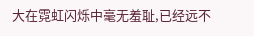大在霓虹闪烁中毫无羞耻,已经远不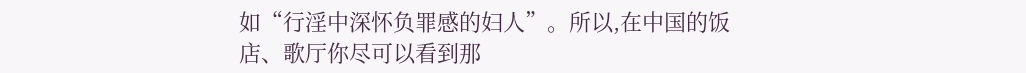如“行淫中深怀负罪感的妇人”。所以,在中国的饭店、歌厅你尽可以看到那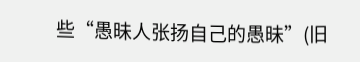些“愚昧人张扬自己的愚昧”(旧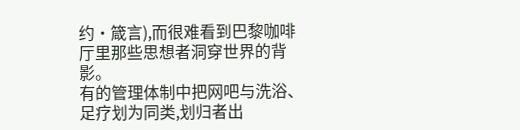约·箴言),而很难看到巴黎咖啡厅里那些思想者洞穿世界的背影。
有的管理体制中把网吧与洗浴、足疗划为同类,划归者出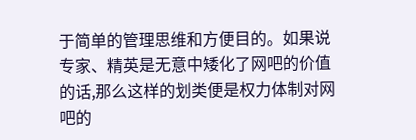于简单的管理思维和方便目的。如果说专家、精英是无意中矮化了网吧的价值的话,那么这样的划类便是权力体制对网吧的